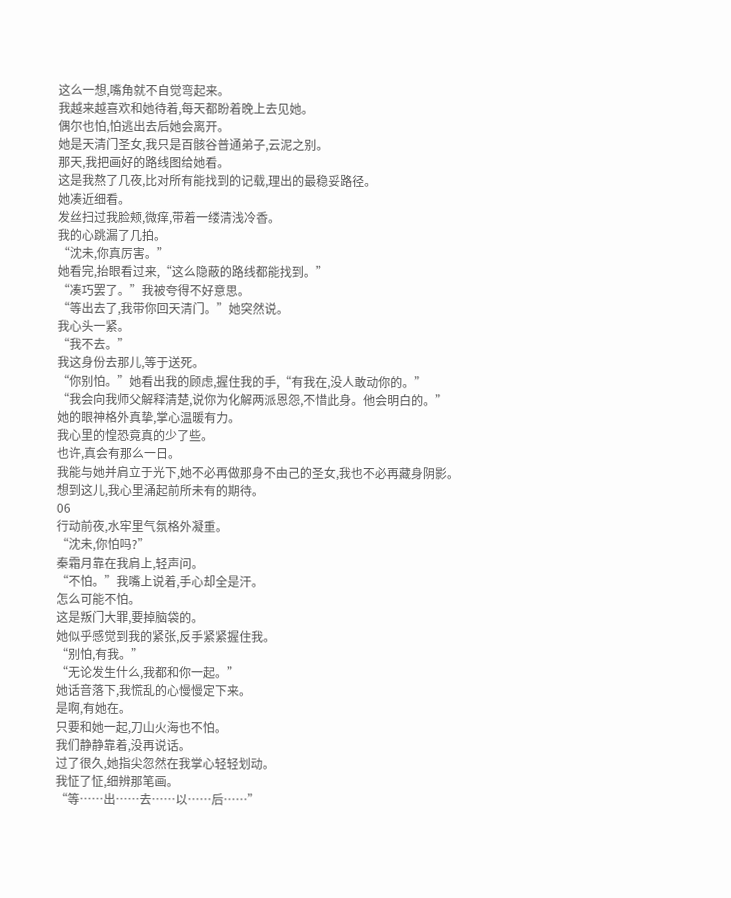这么一想,嘴角就不自觉弯起来。
我越来越喜欢和她待着,每天都盼着晚上去见她。
偶尔也怕,怕逃出去后她会离开。
她是天清门圣女,我只是百骸谷普通弟子,云泥之别。
那天,我把画好的路线图给她看。
这是我熬了几夜,比对所有能找到的记载,理出的最稳妥路径。
她凑近细看。
发丝扫过我脸颊,微痒,带着一缕清浅冷香。
我的心跳漏了几拍。
“沈未,你真厉害。”
她看完,抬眼看过来,“这么隐蔽的路线都能找到。”
“凑巧罢了。”我被夸得不好意思。
“等出去了,我带你回天清门。”她突然说。
我心头一紧。
“我不去。”
我这身份去那儿,等于送死。
“你别怕。”她看出我的顾虑,握住我的手,“有我在,没人敢动你的。”
“我会向我师父解释清楚,说你为化解两派恩怨,不惜此身。他会明白的。”
她的眼神格外真挚,掌心温暖有力。
我心里的惶恐竟真的少了些。
也许,真会有那么一日。
我能与她并肩立于光下,她不必再做那身不由己的圣女,我也不必再藏身阴影。
想到这儿,我心里涌起前所未有的期待。
06
行动前夜,水牢里气氛格外凝重。
“沈未,你怕吗?”
秦霜月靠在我肩上,轻声问。
“不怕。”我嘴上说着,手心却全是汗。
怎么可能不怕。
这是叛门大罪,要掉脑袋的。
她似乎感觉到我的紧张,反手紧紧握住我。
“别怕,有我。”
“无论发生什么,我都和你一起。”
她话音落下,我慌乱的心慢慢定下来。
是啊,有她在。
只要和她一起,刀山火海也不怕。
我们静静靠着,没再说话。
过了很久,她指尖忽然在我掌心轻轻划动。
我怔了怔,细辨那笔画。
“等……出……去……以……后……”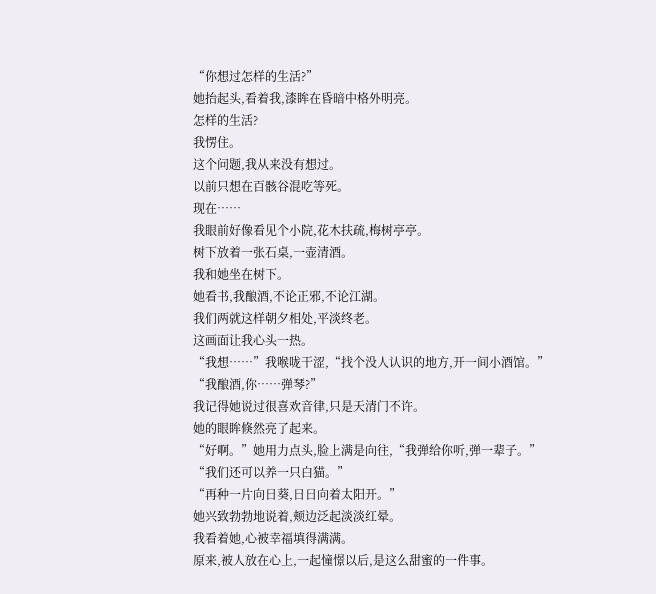“你想过怎样的生活?”
她抬起头,看着我,漆眸在昏暗中格外明亮。
怎样的生活?
我愣住。
这个问题,我从来没有想过。
以前只想在百骸谷混吃等死。
现在……
我眼前好像看见个小院,花木扶疏,梅树亭亭。
树下放着一张石桌,一壶清酒。
我和她坐在树下。
她看书,我酿酒,不论正邪,不论江湖。
我们两就这样朝夕相处,平淡终老。
这画面让我心头一热。
“我想……”我喉咙干涩,“找个没人认识的地方,开一间小酒馆。”
“我酿酒,你……弹琴?”
我记得她说过很喜欢音律,只是天清门不许。
她的眼眸倏然亮了起来。
“好啊。”她用力点头,脸上满是向往,“我弹给你听,弹一辈子。”
“我们还可以养一只白猫。”
“再种一片向日葵,日日向着太阳开。”
她兴致勃勃地说着,颊边泛起淡淡红晕。
我看着她,心被幸福填得满满。
原来,被人放在心上,一起憧憬以后,是这么甜蜜的一件事。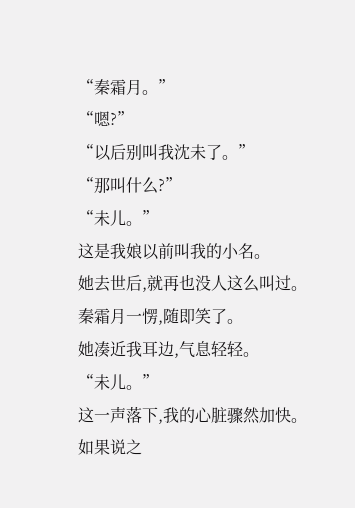“秦霜月。”
“嗯?”
“以后别叫我沈未了。”
“那叫什么?”
“未儿。”
这是我娘以前叫我的小名。
她去世后,就再也没人这么叫过。
秦霜月一愣,随即笑了。
她凑近我耳边,气息轻轻。
“未儿。”
这一声落下,我的心脏骤然加快。
如果说之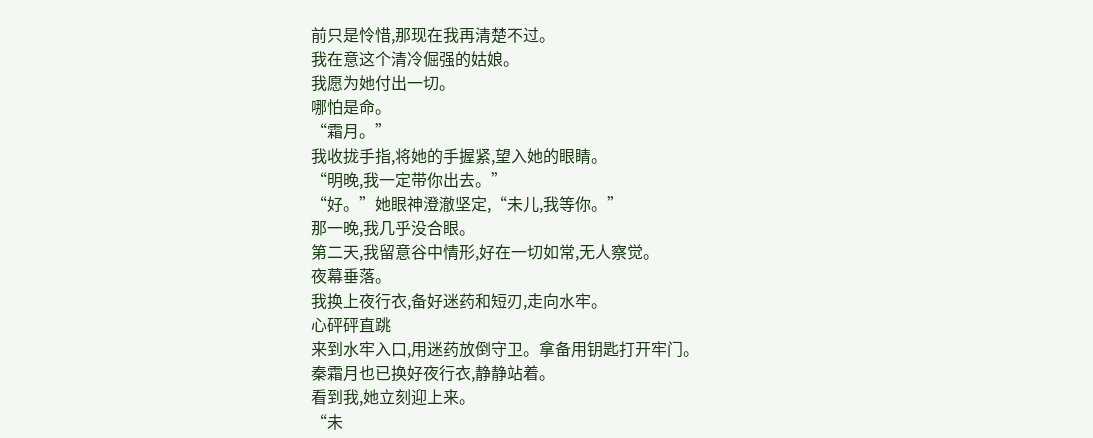前只是怜惜,那现在我再清楚不过。
我在意这个清冷倔强的姑娘。
我愿为她付出一切。
哪怕是命。
“霜月。”
我收拢手指,将她的手握紧,望入她的眼睛。
“明晚,我一定带你出去。”
“好。”她眼神澄澈坚定,“未儿,我等你。”
那一晚,我几乎没合眼。
第二天,我留意谷中情形,好在一切如常,无人察觉。
夜幕垂落。
我换上夜行衣,备好迷药和短刃,走向水牢。
心砰砰直跳
来到水牢入口,用迷药放倒守卫。拿备用钥匙打开牢门。
秦霜月也已换好夜行衣,静静站着。
看到我,她立刻迎上来。
“未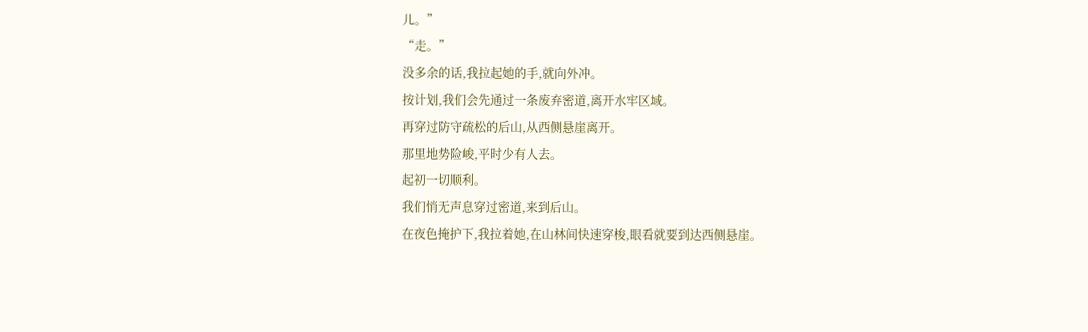儿。”
“走。”
没多余的话,我拉起她的手,就向外冲。
按计划,我们会先通过一条废弃密道,离开水牢区域。
再穿过防守疏松的后山,从西侧悬崖离开。
那里地势险峻,平时少有人去。
起初一切顺利。
我们悄无声息穿过密道,来到后山。
在夜色掩护下,我拉着她,在山林间快速穿梭,眼看就要到达西侧悬崖。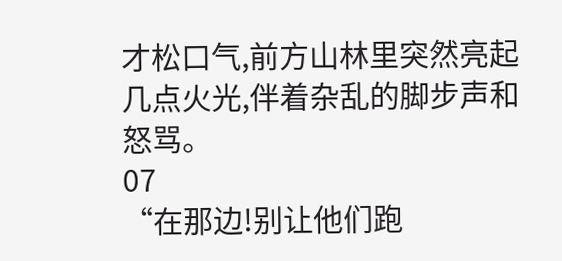才松口气,前方山林里突然亮起几点火光,伴着杂乱的脚步声和怒骂。
07
“在那边!别让他们跑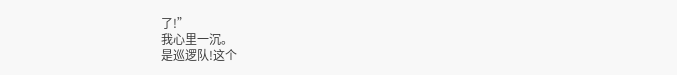了!”
我心里一沉。
是巡逻队!这个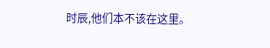时辰,他们本不该在这里。